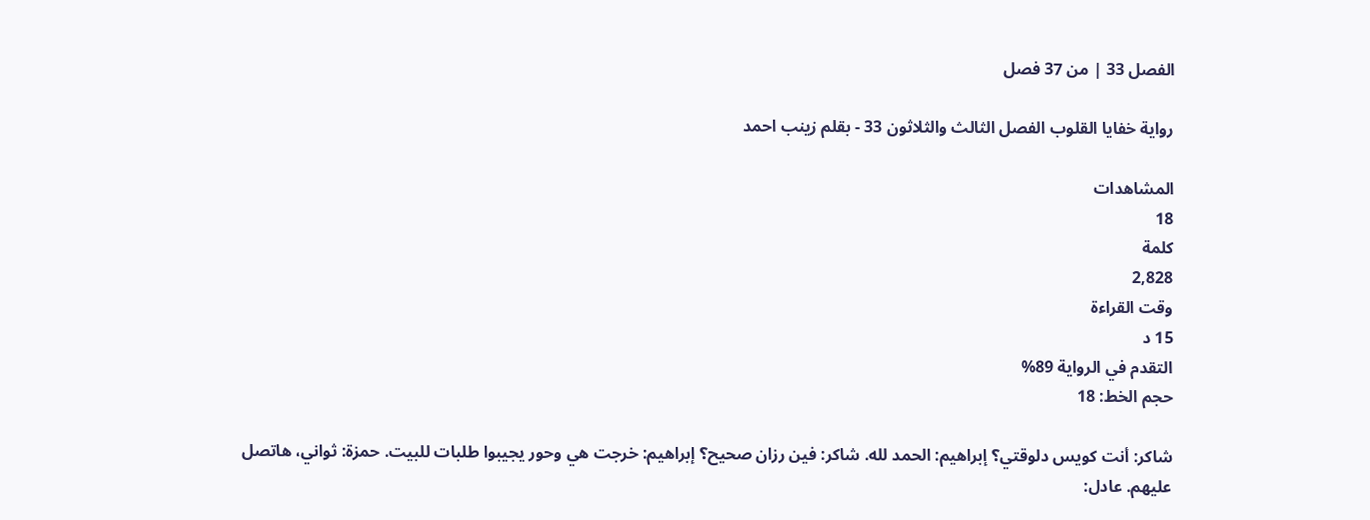الفصل 33 | من 37 فصل

رواية خفايا القلوب الفصل الثالث والثلاثون 33 - بقلم زينب احمد

المشاهدات
18
كلمة
2,828
وقت القراءة
15 د
التقدم في الرواية 89%
حجم الخط: 18

شاكر: أنت كويس دلوقتي؟ إبراهيم: الحمد لله. شاكر: فين رزان صحيح؟ إبراهيم: خرجت هي وحور يجيبوا طلبات للبيت. حمزة: ثواني، هاتصل عليهم. عادل: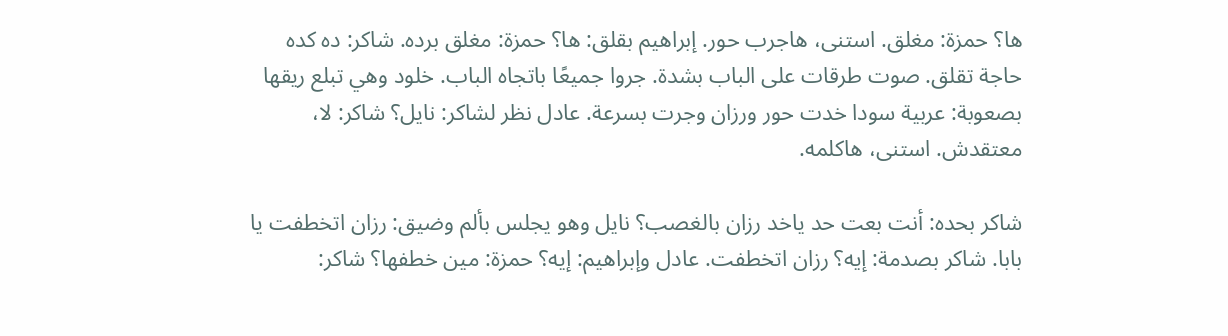ها؟ حمزة: مغلق. استنى، هاجرب حور. إبراهيم بقلق: ها؟ حمزة: مغلق برده. شاكر: ده كده حاجة تقلق. صوت طرقات على الباب بشدة. جروا جميعًا باتجاه الباب. خلود وهي تبلع ريقها بصعوبة: عربية سودا خدت حور ورزان وجرت بسرعة. عادل نظر لشاكر: نايل؟ شاكر: لا، معتقدش. استنى، هاكلمه.

شاكر بحده: أنت بعت حد ياخد رزان بالغصب؟ نايل وهو يجلس بألم وضيق: رزان اتخطفت يا بابا. شاكر بصدمة: إيه؟ رزان اتخطفت. عادل وإبراهيم: إيه؟ حمزة: مين خطفها؟ شاكر: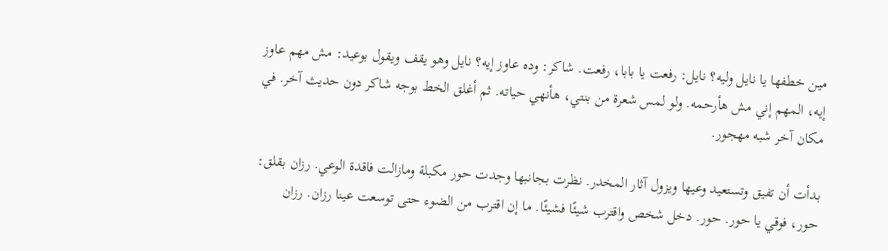مين خطفها يا نايل وليه؟ نايل: رفعت يا بابا، رفعت. شاكر: وده عاوز إيه؟ نايل وهو يقف ويقول بوعيد: مش مهم عاوز إيه، المهم إني مش هأرحمه. ولو لمس شعرة من بنتي، هأنهي حياته. ثم أغلق الخط بوجه شاكر دون حديث آخر. في مكان آخر شبه مهجور.

بدأت أن تفيق وتستعيد وعيها ويزول آثار المخدر. نظرت بجانبها وجدت حور مكبلة ومازالت فاقدة الوعي. رزان بقلق: حور، فوقي يا حور. حور. دخل شخص واقترب شيئًا فشيئًا. ما إن اقترب من الضوء حتى توسعت عينا رزان. رزان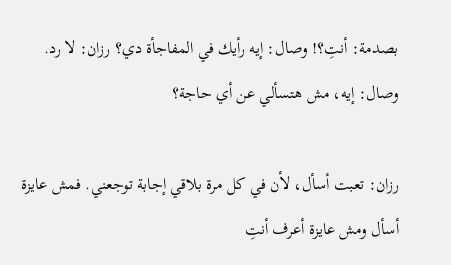بصدمة: أنتِ؟! وصال: إيه رأيك في المفاجأة دي؟ رزان: لا رد. وصال: إيه، مش هتسألي عن أي حاجة؟

رزان: تعبت أسأل، لأن في كل مرة بلاقي إجابة توجعني. فمش عايزة أسأل ومش عايزة أعرف أنتِ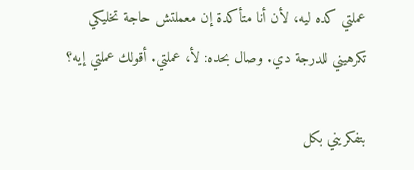عملتي كده ليه، لأن أنا متأكدة إن معملتش حاجة تخليكي تكرهيني للدرجة دي. وصال بحده: لأ، عملتي. أقولك عملتي إيه؟

بتفكريني بكل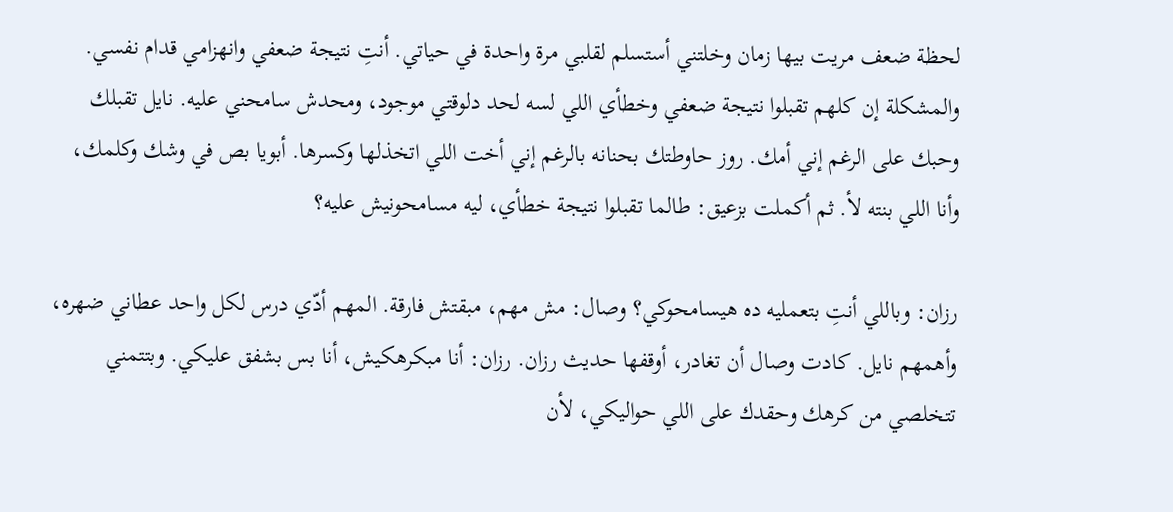لحظة ضعف مريت بيها زمان وخلتني أستسلم لقلبي مرة واحدة في حياتي. أنتِ نتيجة ضعفي وانهزامي قدام نفسي. والمشكلة إن كلهم تقبلوا نتيجة ضعفي وخطأي اللي لسه لحد دلوقتي موجود، ومحدش سامحني عليه. نايل تقبلك وحبك على الرغم إني أمك. روز حاوطتك بحنانه بالرغم إني أخت اللي اتخذلها وكسرها. أبويا بص في وشك وكلمك، وأنا اللي بنته لأ. ثم أكملت بزعيق: طالما تقبلوا نتيجة خطأي، ليه مسامحونيش عليه؟

رزان: وباللي أنتِ بتعمليه ده هيسامحوكي؟ وصال: مش مهم، مبقتش فارقة. المهم أدّي درس لكل واحد عطاني ضهره، وأهمهم نايل. كادت وصال أن تغادر، أوقفها حديث رزان. رزان: أنا مبكرهكيش، أنا بس بشفق عليكي. وبتتمني تتخلصي من كرهك وحقدك على اللي حواليكي، لأن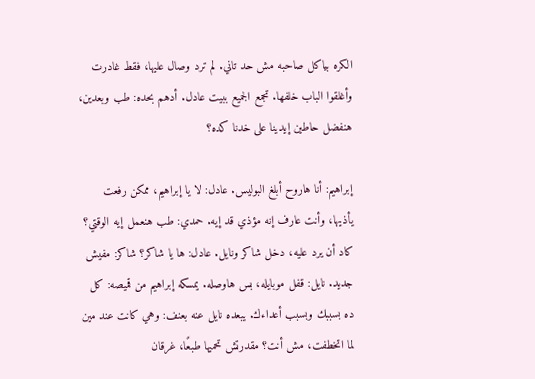الكره بياكل صاحبه مش حد تاني. لم ترد وصال عليها، فقط غادرت وأغلقوا الباب خلفها. تجمع الجميع ببيت عادل. أدهم بحده: طب وبعدين، هنفضل حاطين إيدينا على خدنا كده؟

إبراهيم: أنا هاروح أبلغ البوليس. عادل: لا يا إبراهيم، ممكن رفعت يأذيها، وأنت عارف إنه مؤذي قد إيه. حمدي: طب هنعمل إيه الوقتي؟ كاد أن يرد عليه، دخل شاكر ونايل. عادل: ها يا شاكر؟ شاكر: مفيش جديد. نايل: قفل موبايله، بس هاوصله. يمسكه إبراهيم من قميصه: كل ده بسببك وبسبب أعداءك. يبعده نايل عنه بعنف: وهي كانت عند مين لما اتخطفت، مش أنت؟ مقدرتش تحميها طبعًا، غرقان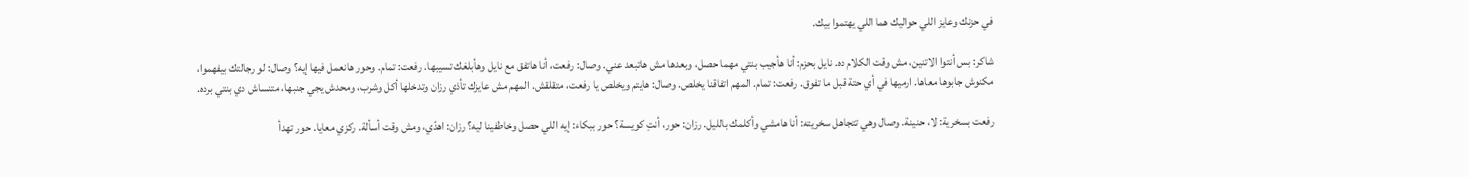في حزنك وعايز اللي حواليك هما اللي يهتموا بيك.

شاكر: بس أنتوا الاتنين، مش وقت الكلام ده. نايل بحزم: أنا هأجيب بنتي مهما حصل، وبعدها مش هاتبعد عني. وصال: رفعت، أنا هاتفق مع نايل وهأبلغك تسيبها. رفعت: تمام. وحور هانعمل فيها إيه؟ وصال: لو رجالتك بيفهموا، مكنوش جابوها معاها. ارميها في أي حتة قبل ما تفوق. رفعت: تمام. المهم اتفاقنا يخلص. وصال: هايتم ويخلص يا رفعت، متقلقش. المهم مش عايزك تأذي رزان وتدخلها أكل وشرب، ومحدش يجي جنبها، متنساش دي بنتي برده.

رفعت بسخرية: لا، حنينة. وصال وهي تتجاهل سخريته: أنا هامشي وأكلمك بالليل. رزان: حور، أنتِ كويسة؟ حور ببكاء: إيه اللي حصل وخاطفينا ليه؟ رزان: اهدّي، ومش وقت أسألة. ركزي معايا. حور تهدأ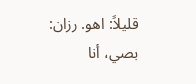قليلاً: اهو. رزان: بصي، أنا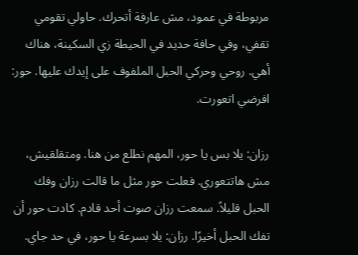مربوطة في عمود، مش عارفة أتحرك. حاولي تقومي تقفي، وفي حافة حديد في الحيطة زي السكينة، هناك أهي. روحي وحركي الحبل الملفوف على إيدك عليها. حور: افرضي اتعورت.

رزان: يلا بس يا حور، المهم نطلع من هنا. ومتقلقيش، مش هاتتعوري. فعلت حور مثل ما قالت رزان وفك الحبل قليلاً. سمعت رزان صوت أحد قادم. كادت حور أن تفك الحبل أخيرًا. رزان: يلا بسرعة يا حور، في حد جاي.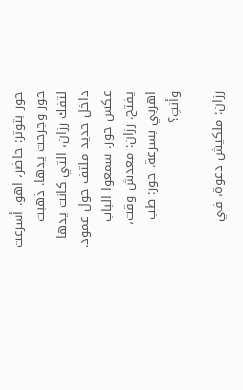حور بتوتر: حاضر، اهو. أسرعت حور وجرحت يدها. ذهبت لتفك رزان، التي كانت يدها داخل حديد ملتف حول عمود. عكس حور. سمعوا الباب يفتح. رزان: معدش وقت، اهربي بسرعة. حور: طب وأنتِ؟

رزان: ملكيش دعوة، في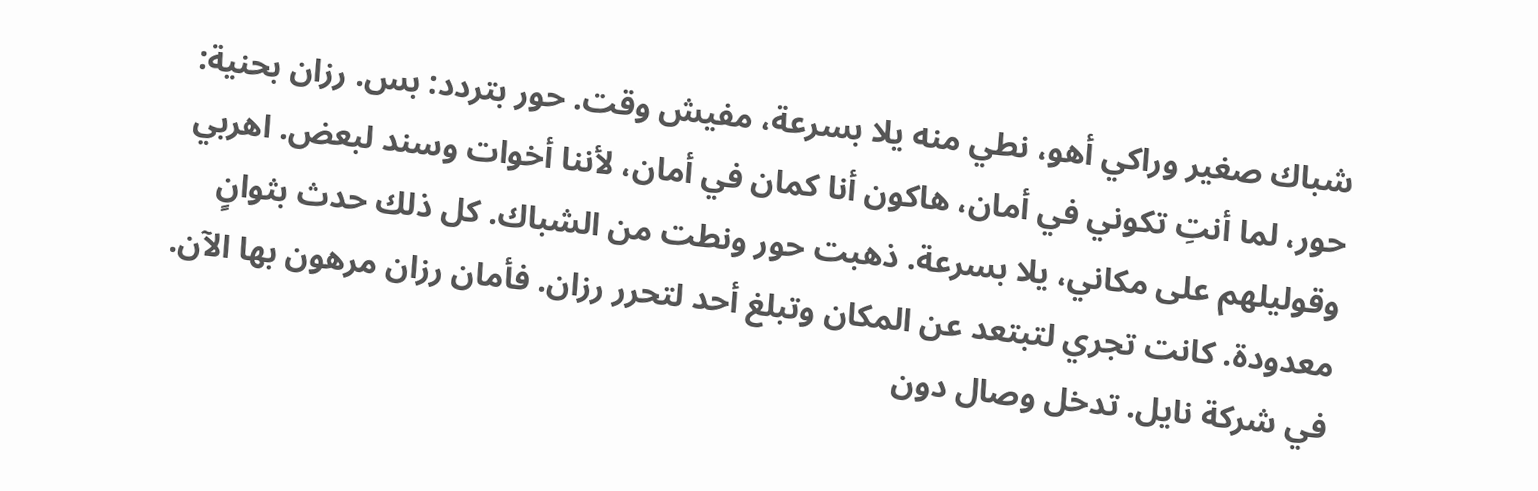شباك صغير وراكي أهو، نطي منه يلا بسرعة، مفيش وقت. حور بتردد: بس. رزان بحنية: حور، لما أنتِ تكوني في أمان، هاكون أنا كمان في أمان، لأننا أخوات وسند لبعض. اهربي وقوليلهم على مكاني، يلا بسرعة. ذهبت حور ونطت من الشباك. كل ذلك حدث بثوانٍ معدودة. كانت تجري لتبتعد عن المكان وتبلغ أحد لتحرر رزان. فأمان رزان مرهون بها الآن. في شركة نايل. تدخل وصال دون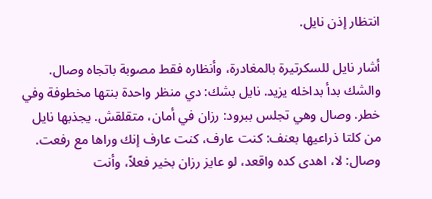انتظار إذن نايل.

أشار نايل للسكرتيرة بالمغادرة، وأنظاره فقط مصوبة باتجاه وصال. والشك بدأ بداخله يزيد. نايل بشك: دي منظر واحدة بنتها مخطوفة وفي خطر. وصال وهي تجلس ببرود: رزان في أمان، متقلقش. يجذبها نايل من كلتا ذراعيها بعنف: كنت عارف، كنت عارف إنك وراها مع رفعت. وصال: لا، اهدى كده واقعد، لو عايز رزان بخير فعلاً، وأنت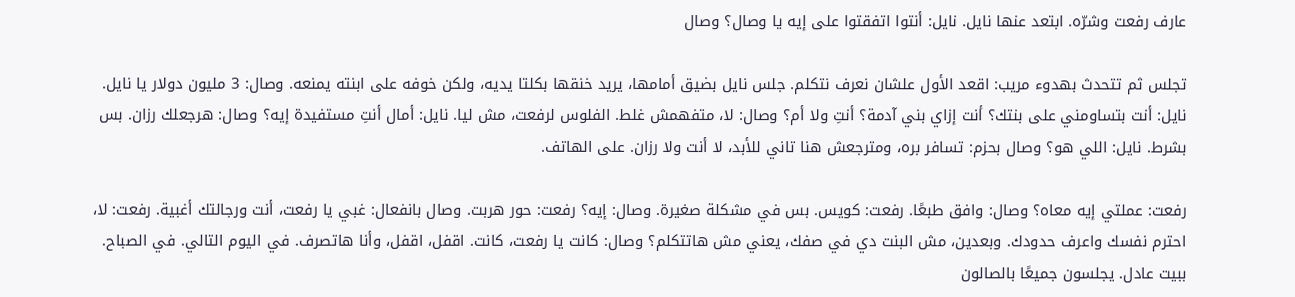عارف رفعت وشرّه. ابتعد عنها نايل. نايل: أنتوا اتفقتوا على إيه يا وصال؟ وصال

تجلس ثم تتحدث بهدوء مريب: اقعد الأول علشان نعرف نتكلم. جلس نايل بضيق أمامها، يريد خنقها بكلتا يديه، ولكن خوفه على ابنته يمنعه. وصال: 3 مليون دولار يا نايل. نايل: أنت بتساومني على بنتك؟ أنت إزاي بني آدمة؟ أنتِ ولا أم؟ وصال: لا، متفهمش غلط. الفلوس لرفعت، مش ليا. نايل: أمال أنتِ مستفيدة إيه؟ وصال: هرجعلك رزان. بس بشرط. نايل: اللي هو؟ وصال بحزم: تسافر بره، ومترجعش هنا تاني للأبد، لا أنت ولا رزان. على الهاتف.

رفعت: عملتي إيه معاه؟ وصال: وافق طبعًا. رفعت: كويس. بس في مشكلة صغيرة. وصال: إيه؟ رفعت: حور هربت. وصال بانفعال: غبي يا رفعت، أنت ورجالتك أغبية. رفعت: لا، احترم نفسك واعرف حدودك. وبعدين، مش البنت دي في صفك، يعني مش هاتتكلم؟ وصال: كانت يا رفعت، كانت. اقفل، اقفل، وأنا هاتصرف. في اليوم التالي. في الصباح. ببيت عادل. يجلسون جميعًا بالصالون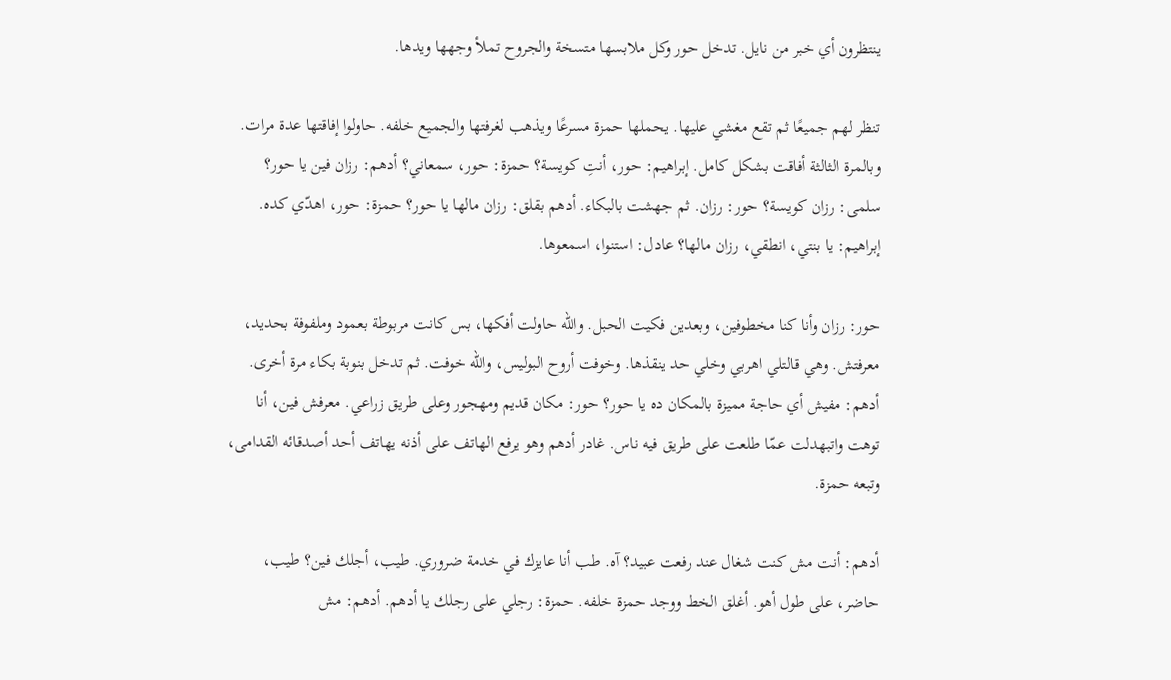ينتظرون أي خبر من نايل. تدخل حور وكل ملابسها متسخة والجروح تملأ وجهها ويدها.

تنظر لهم جميعًا ثم تقع مغشي عليها. يحملها حمزة مسرعًا ويذهب لغرفتها والجميع خلفه. حاولوا إفاقتها عدة مرات. وبالمرة الثالثة أفاقت بشكل كامل. إبراهيم: حور، أنتِ كويسة؟ حمزة: حور، سمعاني؟ أدهم: رزان فين يا حور؟ سلمى: رزان كويسة؟ حور: رزان. ثم جهشت بالبكاء. أدهم بقلق: رزان مالها يا حور؟ حمزة: حور، اهدّي كده. إبراهيم: يا بنتي، انطقي، رزان مالها؟ عادل: استنوا، اسمعوها.

حور: رزان وأنا كنا مخطوفين، وبعدين فكيت الحبل. والله حاولت أفكها، بس كانت مربوطة بعمود وملفوفة بحديد، معرفتش. وهي قالتلي اهربي وخلي حد ينقذها. وخوفت أروح البوليس، والله خوفت. ثم تدخل بنوبة بكاء مرة أخرى. أدهم: مفيش أي حاجة مميزة بالمكان ده يا حور؟ حور: مكان قديم ومهجور وعلى طريق زراعي. معرفش فين، أنا توهت واتبهدلت عمّا طلعت على طريق فيه ناس. غادر أدهم وهو يرفع الهاتف على أذنه يهاتف أحد أصدقائه القدامى، وتبعه حمزة.

أدهم: أنت مش كنت شغال عند رفعت عبيد؟ آه. طب أنا عايزك في خدمة ضروري. طيب، أجلك فين؟ طيب، حاضر، على طول أهو. أغلق الخط ووجد حمزة خلفه. حمزة: رجلي على رجلك يا أدهم. أدهم: مش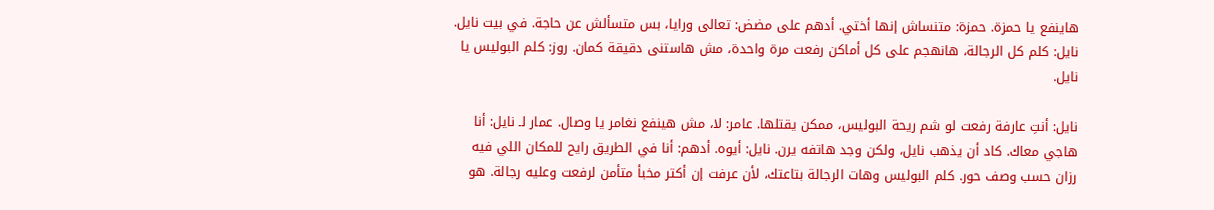هاينفع يا حمزة. حمزة: متنساش إنها أختي. أدهم على مضض: تعالى ورايا، بس متسألش عن حاجة. في بيت نايل. نايل: كلم كل الرجالة، هانهجم على كل أماكن رفعت مرة واحدة، مش هاستنى دقيقة كمان. روز: كلم البوليس يا نايل.

نايل: أنتِ عارفة رفعت لو شم ريحة البوليس، ممكن يقتلها. عامر: لا، مش هينفع نغامر يا وصال. عمار لـ نايل: أنا هاجي معاك. كاد أن يذهب نايل، ولكن وجد هاتفه يرن. نايل: أيوه. أدهم: أنا في الطريق رايح للمكان اللي فيه رزان حسب وصف حور. كلم البوليس وهات الرجالة بتاعتك، لأن عرفت إن أكتر مخبأ متأمن لرفعت وعليه رجالة. هو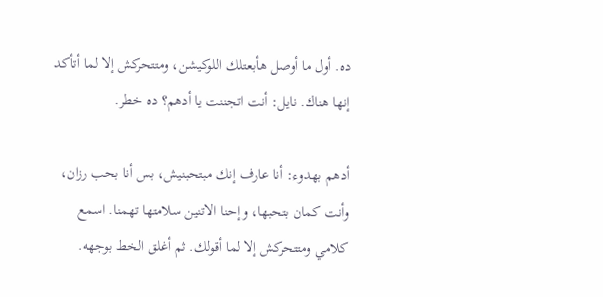ده. أول ما أوصل هأبعتلك اللوكيشن، ومتتحركش إلا لما أتأكد إنها هناك. نايل: أنت اتجننت يا أدهم؟ ده خطر.

أدهم بهدوء: أنا عارف إنك مبتحبنيش، بس أنا بحب رزان، وأنت كمان بتحبها، وإحنا الاتنين سلامتها تهمنا. اسمع كلامي ومتتحركش إلا لما أقولك. ثم أغلق الخط بوجهه.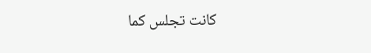كانت تجلس كما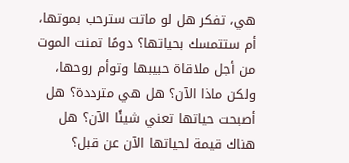هي، تفكر هل لو ماتت سترحب بموتها، أم ستتمسك بحياتها؟ دومًا تمنت الموت من أجل ملاقاة حبيبها وتوأم روحها، ولكن ماذا الآن؟ هل هي مترددة؟ هل أصبحت حياتها تعني شيئًا الآن؟ هل هناك قيمة لحياتها الآن عن قبل؟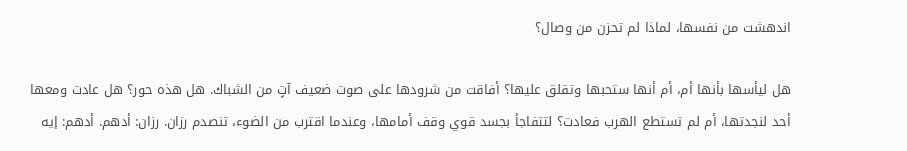اندهشت من نفسها، لماذا لم تحزن من وصال؟

هل ليأسها بأنها أم، أم أنها ستحبها وتقلق عليها؟ أفاقت من شرودها على صوت ضعيف آتٍ من الشباك. هل هذه حور؟ هل عادت ومعها أحد لنجدتها، أم لم تستطع الهرب فعادت؟ لتتفاجأ بجسد قوي وقف أمامها، وعندما اقترب من الضوء، تنصدم رزان. رزان: أدهم. أدهم: إيه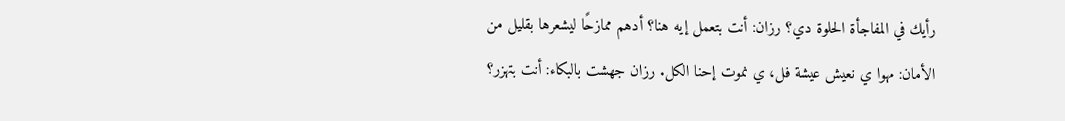رأيك في المفاجأة الحلوة دي؟ رزان: أنت بتعمل إيه هنا؟ أدهم ممازحًا ليشعرها بقليل من الأمان: مهوا ي نعيش عيشة فل، ي نموت إحنا الكل. رزان جهشت بالبكاء: أنت بتهزر؟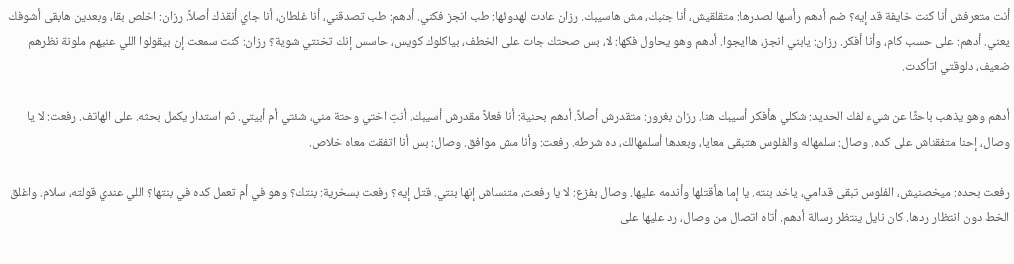أنت متعرفش أنا كنت خايفة قد إيه؟ ضم أدهم رأسها لصدرها: متقلقيش، أنا جنبك، مش هاسيبك. رزان عادت لهدوئها: طب انجز فكني. أدهم: طب تصدقني، أنا غلطان، أنا جاي أنقذك أصلاً. رزان: اخلص بقا، وبعدين هابقى أشوفك يعني. أدهم: على حسب كام، وأنا أفكر. رزان: يابني انجز، هاايجوا. أدهم وهو يحاول فكها: لا، بس صحتك جات على الخطف، بياكلوك كويس، حاسس إنك تخنتي شوية؟ رزان: كنت سمعت إن بيقولوا اللي عنيهم ملونة نظرهم ضعيف، دلوقتي اتأكدت.

أدهم وهو يذهب باحثًا عن شيء لفك الحديد: شكلي هأفكر أسيبك هنا. رزان بغرور: متقدرش أصلاً. أدهم بحنية: أنا فعلاً مقدرش أسيبك. أنتِ اختي وحتة مني، شئتي أم أبيتي. ثم استدار يكمل بحثه. على الهاتف. رفعت: لا يا وصال، إحنا متفقناش على كده. وصال: سلمهاله والفلوس هتبقى معايا، وبعدها أسلمهالك، ده شرطه. رفعت: وأنا مش موافق. وصال: بس أنا اتفقت معاه خلاص.

رفعت بحده: ميخصنيش، الفلوس تبقى قدامي، ياخد بنته. يا إما هأقتلها وأندمه عليها. وصال بفزع: لا يا رفعت، متنساش إنها بنتي. قتل إيه؟ رفعت بسخرية: بنتك؟ وهو في أم تعمل كده في بنتها؟ اللي عندي قولته، سلام. واغلق الخط دون انتظار ردها. كان نايل ينتظر رسالة أدهم. أتاه اتصال من وصال، رد عليها على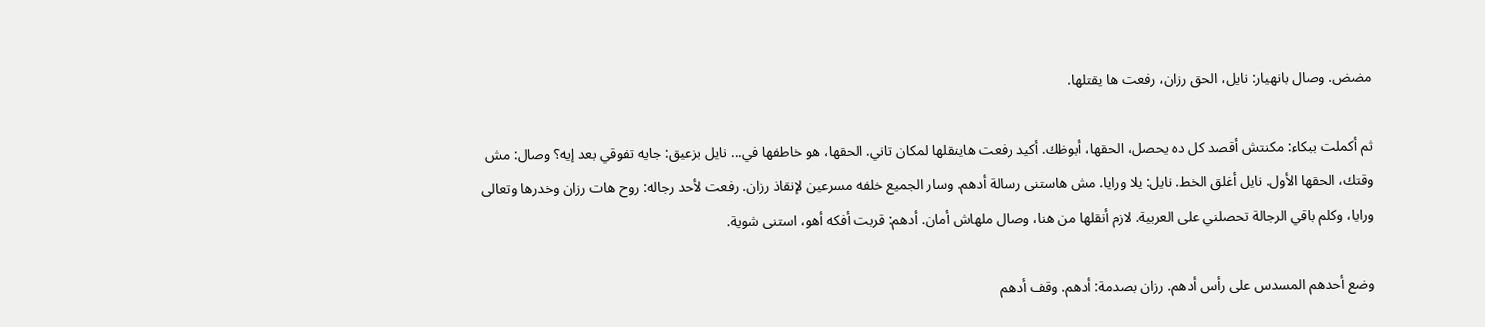مضض. وصال بانهيار: نايل، الحق رزان، رفعت ها يقتلها.

ثم أكملت ببكاء: مكنتش أقصد كل ده يحصل، الحقها، أبوظك. أكيد رفعت هاينقلها لمكان تاني. الحقها، هو خاطفها في... نايل بزعيق: جايه تفوقي بعد إيه؟ وصال: مش وقتك، الحقها الأول. نايل أغلق الخط. نايل: يلا ورايا. مش هاستنى رسالة أدهم. وسار الجميع خلفه مسرعين لإنقاذ رزان. رفعت لأحد رجاله: روح هات رزان وخدرها وتعالى ورايا، وكلم باقي الرجالة تحصلني على العربية. لازم أنقلها من هنا، وصال ملهاش أمان. أدهم: قربت أفكه أهو، استنى شوية.

وضع أحدهم المسدس على رأس أدهم. رزان بصدمة: أدهم. وقف أدهم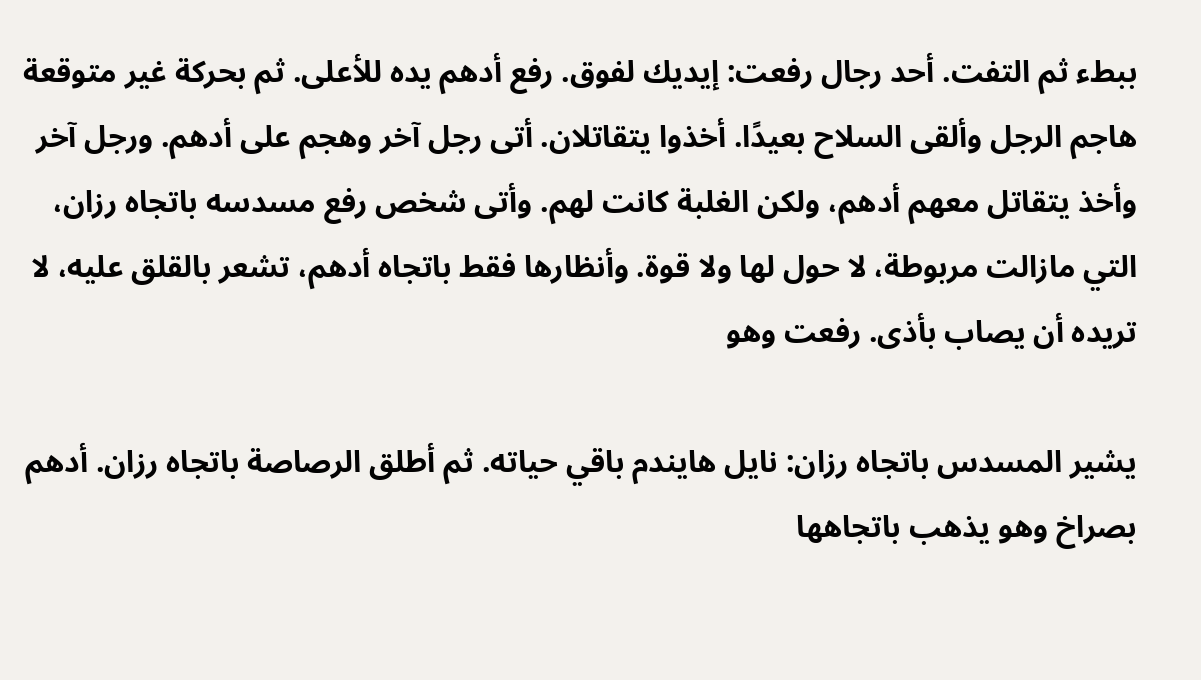ببطء ثم التفت. أحد رجال رفعت: إيديك لفوق. رفع أدهم يده للأعلى. ثم بحركة غير متوقعة هاجم الرجل وألقى السلاح بعيدًا. أخذوا يتقاتلان. أتى رجل آخر وهجم على أدهم. ورجل آخر وأخذ يتقاتل معهم أدهم، ولكن الغلبة كانت لهم. وأتى شخص رفع مسدسه باتجاه رزان، التي مازالت مربوطة، لا حول لها ولا قوة. وأنظارها فقط باتجاه أدهم، تشعر بالقلق عليه، لا تريده أن يصاب بأذى. رفعت وهو

يشير المسدس باتجاه رزان: نايل هايندم باقي حياته. ثم أطلق الرصاصة باتجاه رزان. أدهم بصراخ وهو يذهب باتجاهها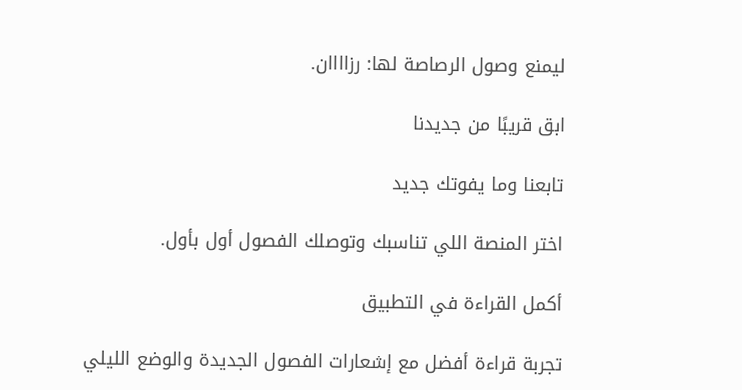ليمنع وصول الرصاصة لها: رزاااان.

ابق قريبًا من جديدنا

تابعنا وما يفوتك جديد

اختر المنصة اللي تناسبك وتوصلك الفصول أول بأول.

أكمل القراءة في التطبيق

تجربة قراءة أفضل مع إشعارات الفصول الجديدة والوضع الليلي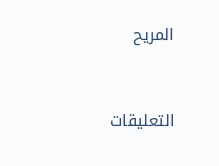المريح



التعليقات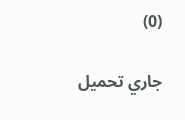(0)

جاري تحميل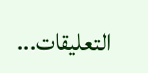التعليقات...